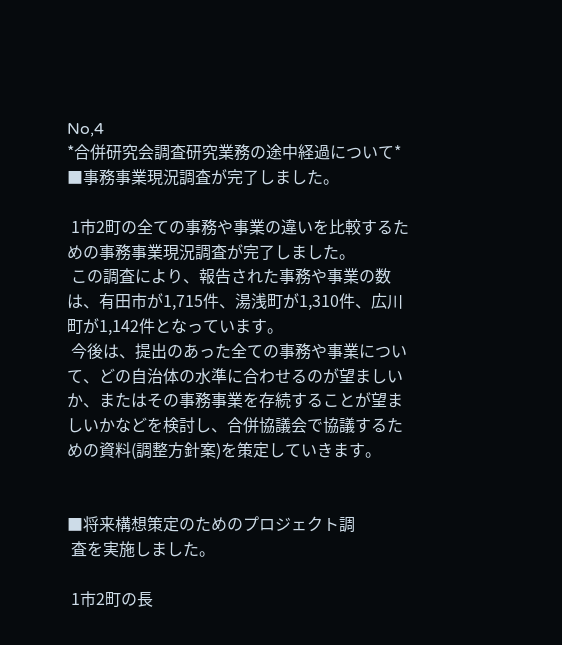No,4
*合併研究会調査研究業務の途中経過について*
■事務事業現況調査が完了しました。

 1市2町の全ての事務や事業の違いを比較するための事務事業現況調査が完了しました。
 この調査により、報告された事務や事業の数は、有田市が1,715件、湯浅町が1,310件、広川町が1,142件となっています。
 今後は、提出のあった全ての事務や事業について、どの自治体の水準に合わせるのが望ましいか、またはその事務事業を存続することが望ましいかなどを検討し、合併協議会で協議するための資料(調整方針案)を策定していきます。


■将来構想策定のためのプロジェクト調
 査を実施しました。

 1市2町の長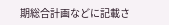期総合計画などに記載さ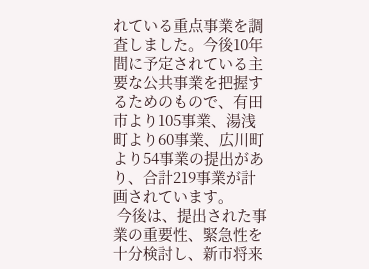れている重点事業を調査しました。今後10年間に予定されている主要な公共事業を把握するためのもので、有田市より105事業、湯浅町より60事業、広川町より54事業の提出があり、合計219事業が計画されています。
 今後は、提出された事業の重要性、緊急性を十分検討し、新市将来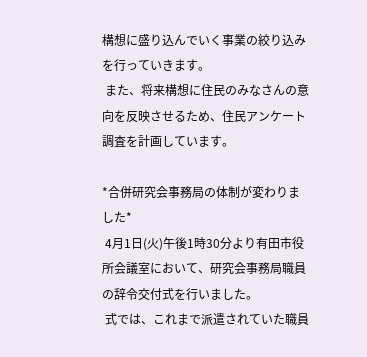構想に盛り込んでいく事業の絞り込みを行っていきます。
 また、将来構想に住民のみなさんの意向を反映させるため、住民アンケート調査を計画しています。

*合併研究会事務局の体制が変わりました*
 4月1日(火)午後1時30分より有田市役所会議室において、研究会事務局職員の辞令交付式を行いました。
 式では、これまで派遣されていた職員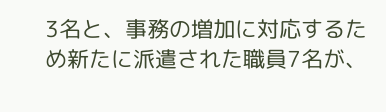3名と、事務の増加に対応するため新たに派遣された職員7名が、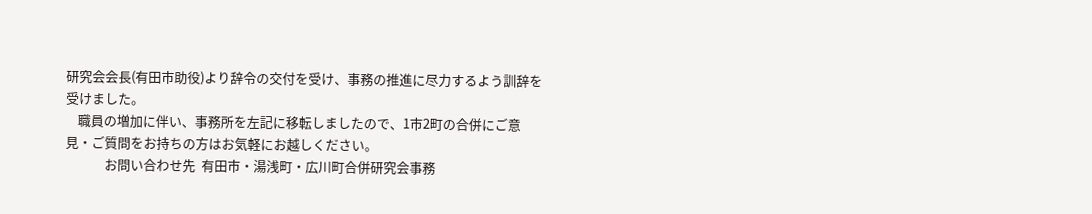研究会会長(有田市助役)より辞令の交付を受け、事務の推進に尽力するよう訓辞を受けました。
    職員の増加に伴い、事務所を左記に移転しましたので、1市2町の合併にご意見・ご質問をお持ちの方はお気軽にお越しください。
             お問い合わせ先  有田市・湯浅町・広川町合併研究会事務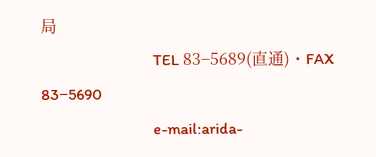局
                            TEL 83−5689(直通)・FAX 83−5690
                            e-mail:arida-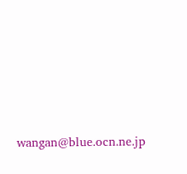wangan@blue.ocn.ne.jp